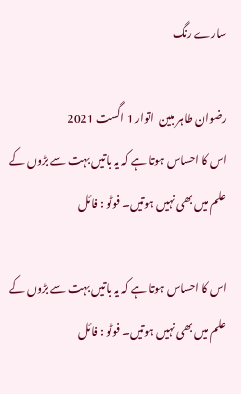سارے رنگ

رضوان طاہر مبین  اتوار 1 اگست 2021
اس کا احساس ہوتا ہے کہ یہ باتیں بہت سے بڑوں کے علم میں بھی نہیں ہوتیں۔ فوٹو : فائل

اس کا احساس ہوتا ہے کہ یہ باتیں بہت سے بڑوں کے علم میں بھی نہیں ہوتیں۔ فوٹو : فائل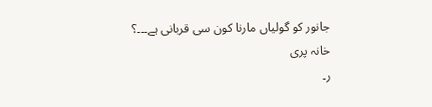جانور کو گولیاں مارنا کون سی قربانی ہے۔۔۔؟
خانہ پری
ر۔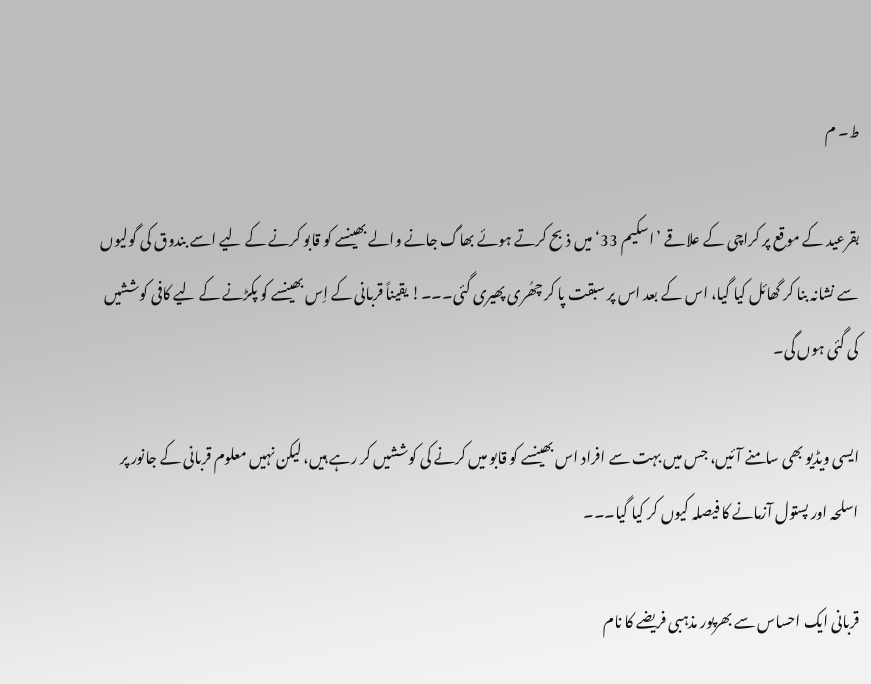ط۔ م

بقرعید کے موقع پر کراچی کے علاقے ’اسکیم 33‘ میں ذبح کرتے ہوئے بھاگ جانے والے بھینسے کو قابو کرنے کے لیے اسے بندوق کی گولیوں سے نشانہ بنا کر گھائل کیا گیا، اس کے بعد اس پر سبقت پا کر چھُری پھیری گئی۔۔۔! یقیناً قربانی کے اِس بھینسے کو پکڑنے کے لیے کافی کوششیں کی گئی ہوں گی۔

ایسی ویڈیو بھی سامنے آئیں، جس میں بہت سے افراد اس بھینسے کو قابو میں کرنے کی کوششیں کر رہے ہیں، لیکن نہیں معلوم قربانی کے جانور پر اسلحہ اور پستول آزمانے کا فیصلہ کیوں کر کیا گیا۔۔۔

قربانی ایک احساس سے بھرپور مذہبی فریضے کا نام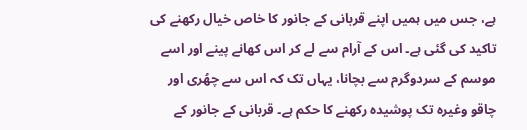ہے، جس میں ہمیں اپنے قربانی کے جانور کا خاص خیال رکھنے کی تاکید کی گئی ہے۔ اس کے آرام سے لے کر اس کھانے پینے اور اسے موسم کے سردوگرم سے بچانا، یہاں تک کہ اس سے چھُری اور چاقو وغیرہ تک پوشیدہ رکھنے کا حکم ہے۔ قربانی کے جانور کے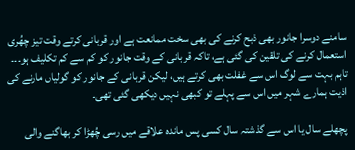سامنے دوسرا جانور بھی ذبح کرنے کی بھی سخت ممانعت ہے اور قربانی کرتے وقت تیز چھُری استعمال کرنے کی تلقین کی گئی ہے، تاکہ قربانی کے وقت جانور کو کم سے کم تکلیف ہو۔۔۔ تاہم بہت سے لوگ اس سے غفلت بھی کرتے ہیں، لیکن قربانی کے جانور کو گولیاں مارنے کی اذیت ہمارے شہر میں اس سے پہلے تو کبھی نہیں دیکھی گئی تھی۔

پچھلے سال یا اس سے گذشتہ سال کسی پس ماندہ علاقے میں رسی چُھڑا کر بھاگنے والی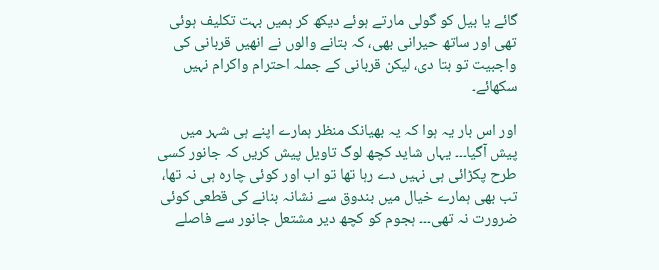گائے یا بیل کو گولی مارتے ہوئے دیکھ کر ہمیں بہت تکلیف ہوئی تھی اور ساتھ حیرانی بھی، کہ بتانے والوں نے انھیں قربانی کی واجبیت تو بتا دی، لیکن قربانی کے جملہ احترام واکرام نہیں سکھائے۔

اور اس بار یہ ہوا کہ یہ بھیانک منظر ہمارے اپنے ہی شہر میں پیش آگیا۔۔۔ یہاں شاید کچھ لوگ تاویل پیش کریں کہ جانور کسی طرح پکڑائی ہی نہیں دے رہا تھا تو اب اور کوئی چارہ ہی نہ تھا، تب بھی ہمارے خیال میں بندوق سے نشانہ بنانے کی قطعی کوئی ضرورت نہ تھی۔۔۔ ہجوم کو کچھ دیر مشتعل جانور سے فاصلے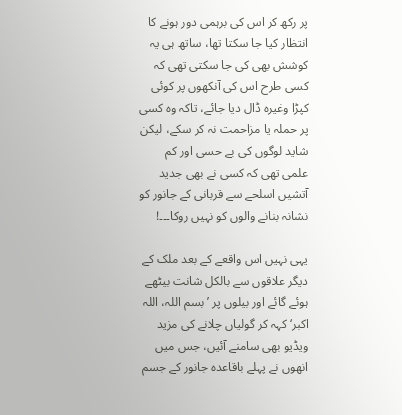پر رکھ کر اس کی برہمی دور ہونے کا انتظار کیا جا سکتا تھا، ساتھ ہی یہ کوشش بھی کی جا سکتی تھی کہ کسی طرح اس کی آنکھوں پر کوئی کپڑا وغیرہ ڈال دیا جائے، تاکہ وہ کسی پر حملہ یا مزاحمت نہ کر سکے، لیکن شاید لوگوں کی بے حسی اور کم علمی تھی کہ کسی نے بھی جدید آتشیں اسلحے سے قربانی کے جانور کو نشانہ بنانے والوں کو نہیں روکا۔۔۔!

یہی نہیں اس واقعے کے بعد ملک کے دیگر علاقوں سے بالکل شانت بیٹھے ہوئے گائے اور بیلوں پر ’بسم اللہ، اللہ اکبر‘ کہہ کر گولیاں چلانے کی مزید ویڈیو بھی سامنے آئیں، جس میں انھوں نے پہلے باقاعدہ جانور کے جسم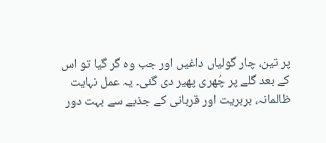پر تین، چار گولیاں داغیں اور جب وہ گر گیا تو اس کے بعد گلے پر چُھری پھیر دی گئی۔ یہ عمل نہایت ظالمانہ، بربریت اور قربانی کے جذبے سے بہت دور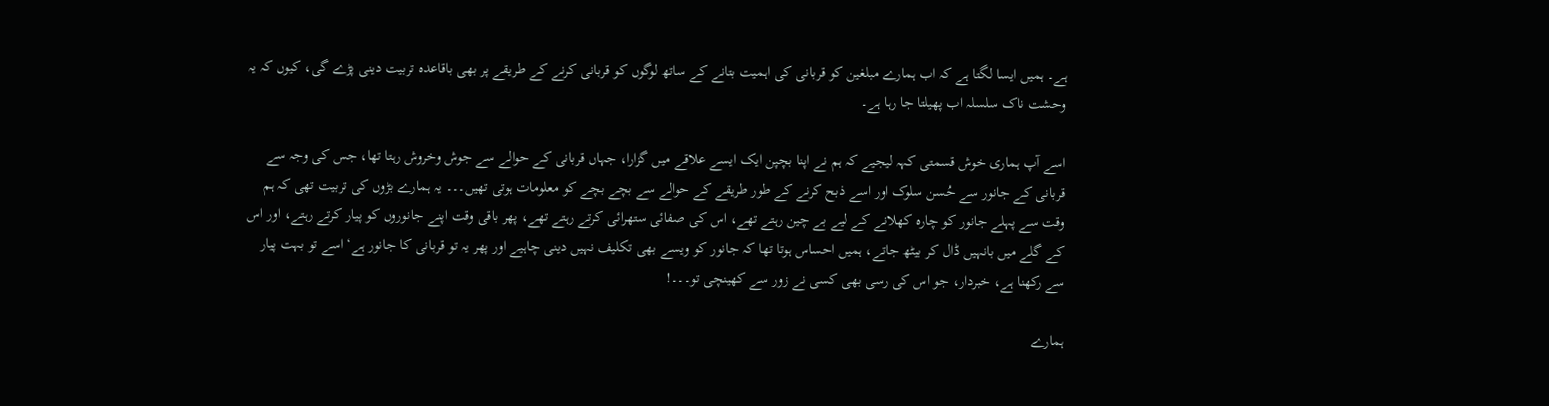ہے۔ ہمیں ایسا لگتا ہے کہ اب ہمارے مبلغین کو قربانی کی اہمیت بتانے کے ساتھ لوگوں کو قربانی کرنے کے طریقے پر بھی باقاعدہ تربیت دینی پڑے گی، کیوں کہ یہ وحشت ناک سلسلہ اب پھیلتا جا رہا ہے۔

اسے آپ ہماری خوش قسمتی کہہ لیجیے کہ ہم نے اپنا بچپن ایک ایسے علاقے میں گزارا، جہاں قربانی کے حوالے سے جوش وخروش رہتا تھا، جس کی وجہ سے قربانی کے جانور سے حُسن سلوک اور اسے ذبح کرنے کے طور طریقے کے حوالے سے بچے بچے کو معلومات ہوتی تھیں۔۔۔ یہ ہمارے بڑوں کی تربیت تھی کہ ہم وقت سے پہلے جانور کو چارہ کھلانے کے لیے بے چین رہتے تھے، اس کی صفائی ستھرائی کرتے رہتے تھے، پھر باقی وقت اپنے جانوروں کو پیار کرتے رہتے، اور اس کے گلے میں بانہیں ڈال کر بیٹھ جاتے، ہمیں احساس ہوتا تھا کہ جانور کو ویسے بھی تکلیف نہیں دینی چاہیے اور پھر یہ تو قربانی کا جانور ہے‘ اسے تو بہت پیار سے رکھنا ہے، خبردار، جو اس کی رسی بھی کسی نے زور سے کھینچی تو۔۔۔!

ہمارے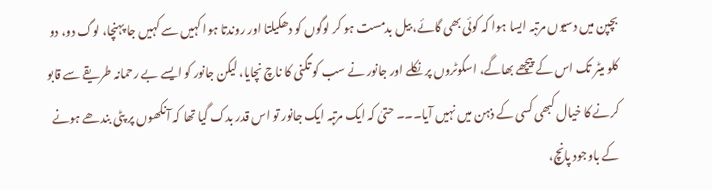بچپن میں دسیوں مرتبہ ایسا ہوا کہ کوئی بھی گائے، بیل بدمست ہو کر لوگوں کو دھکیلتا اور روندتا ہوا کہیں سے کہیں جا پہنچا، لوگ دو، دو کلو میٹر تک اس کے پیچھے بھاگے، اسکوٹروں پر نکلے اور جانور نے سب کو تگنی کا ناچ نچایا، لیکن جانور کو ایسے بے رحمانہ طریقے سے قابو کرنے کا خیال کبھی کسی کے ذہن میں نہیں آیا۔۔۔ حتیٰ کہ ایک مرتبہ ایک جانور تو اس قدر بدک گیا تھا کہ آنکھوں پر پٹی بندھے ہونے کے باوجود پانچ،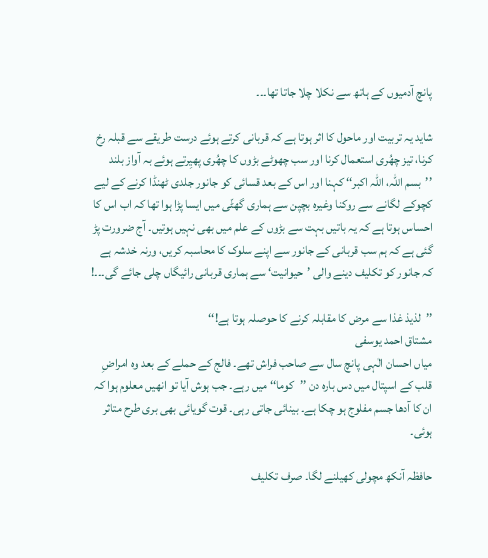پانچ آدمیوں کے ہاتھ سے نکلا چلا جاتا تھا۔۔۔

شاید یہ تربیت اور ماحول کا اثر ہوتا ہے کہ قربانی کرتے ہوئے درست طریقے سے قبلہ رخ کرنا، تیز چھُری استعمال کرنا اور سب چھوٹے بڑوں کا چھُری پھیِرتے ہوئے بہ آواز بلند ’’بسم اللہ، اللہ اکبر‘‘ کہنا اور اس کے بعد قسائی کو جانور جلدی ٹھنڈا کرنے کے لیے کچوکے لگانے سے روکنا وغیرہ بچپن سے ہماری گھٹّی میں ایسا پڑا ہوا تھا کہ اب اس کا احساس ہوتا ہے کہ یہ باتیں بہت سے بڑوں کے علم میں بھی نہیں ہوتیں۔ آج ضرورت پڑ گئی ہے کہ ہم سب قربانی کے جانور سے اپنے سلوک کا محاسبہ کریں، ورنہ خدشہ ہے کہ جانور کو تکلیف دینے والی ’حیوانیت‘ سے ہماری قربانی رائیگاں چلی جائے گی۔۔۔!

’’لذیذ غذا سے مرض کا مقابلہ کرنے کا حوصلہ ہوتا ہے!‘‘
مشتاق احمد یوسفی
میاں احسان الٰہی پانچ سال سے صاحب فراش تھے۔ فالج کے حملے کے بعد وہ امراضِ قلب کے اسپتال میں دس بارہ دن ’’کوما‘‘ میں رہے۔ جب ہوش آیا تو انھیں معلوم ہوا کہ ان کا آدھا جسم مفلوج ہو چکا ہے۔ بینائی جاتی رہی۔ قوت گویائی بھی بری طرح متاثر ہوئی۔

حافظہ آنکھ مچولی کھیلنے لگا۔ صرف تکلیف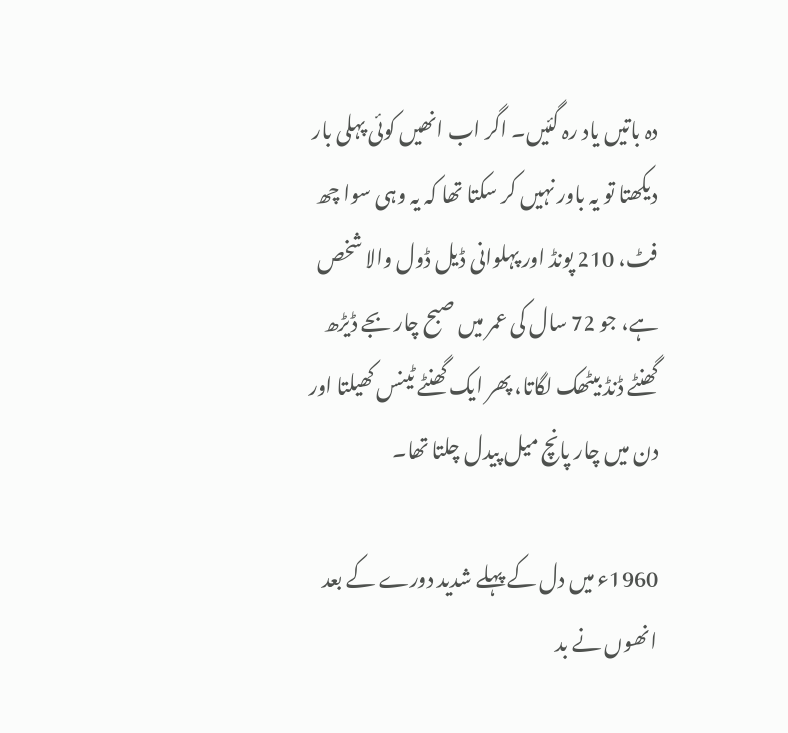دہ باتیں یاد رہ گئیں۔ اگر اب انھیں کوئی پہلی بار دیکھتا تو یہ باور نہیں کر سکتا تھا کہ یہ وہی سوا چھ فٹ، 210 پونڈ اور پہلوانی ڈیل ڈول والا شخص ہے، جو 72 سال کی عمر میں صبح چار بجے ڈیڑھ گھنٹے ڈنڈ بیٹھک لگاتا، پھر ایک گھنٹے ٹینس کھیلتا اور دن میں چار پانچ میل پیدل چلتا تھا۔

1960ء میں دل کے پہلے شدید دورے کے بعد انھوں نے بد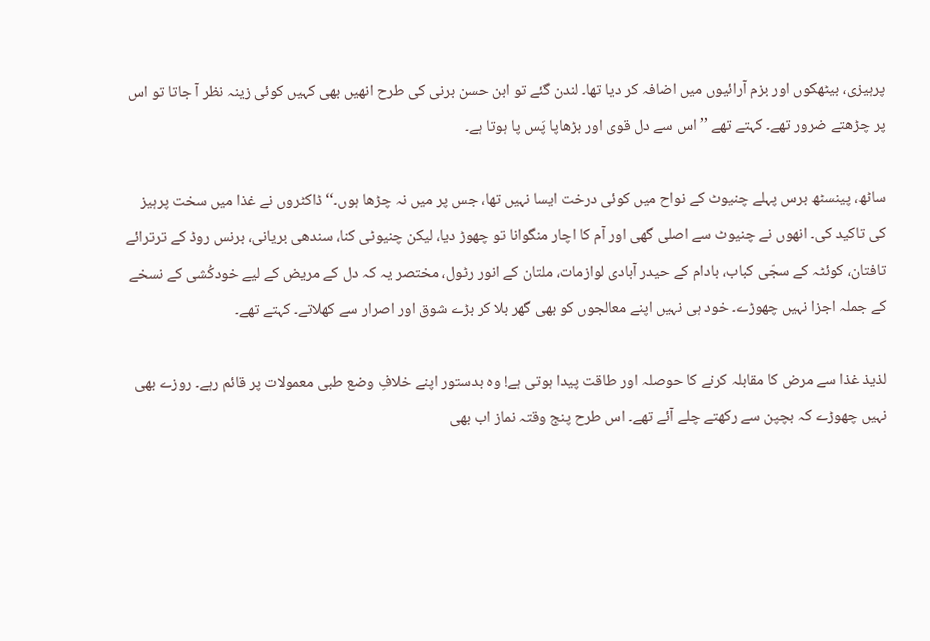پرہیزی، بیٹھکوں اور بزم آرائیوں میں اضافہ کر دیا تھا۔ لندن گئے تو ابن حسن برنی کی طرح انھیں بھی کہیں کوئی زینہ نظر آ جاتا تو اس پر چڑھتے ضرور تھے۔ کہتے تھے ’’اس سے دل قوی اور بڑھاپا پَس پا ہوتا ہے۔

ساٹھ، پینسٹھ برس پہلے چنیوٹ کے نواح میں کوئی درخت ایسا نہیں تھا، جس پر میں نہ چڑھا ہوں۔‘‘ ڈاکٹروں نے غذا میں سخت پرہیز کی تاکید کی۔ انھوں نے چنیوٹ سے اصلی گھی اور آم کا اچار منگوانا تو چھوڑ دیا، لیکن چنیوٹی کنا، سندھی بریانی، برنس روڈ کے ترترائے تافتان، کوئٹہ کے سجّی کباب، بادام کے حیدر آبادی لوازمات، ملتان کے انور رٹول، مختصر یہ کہ دل کے مریض کے لیے خودکُشی کے نسخے کے جملہ اجزا نہیں چھوڑے۔ خود ہی نہیں اپنے معالجوں کو بھی گھر بلا کر بڑے شوق اور اصرار سے کھلاتے۔ کہتے تھے۔

لذیذ غذا سے مرض کا مقابلہ کرنے کا حوصلہ اور طاقت پیدا ہوتی ہے! وہ بدستور اپنے خلافِ وضع طبی معمولات پر قائم رہے۔ روزے بھی نہیں چھوڑے کہ بچپن سے رکھتے چلے آئے تھے۔ اس طرح پنج وقتہ نماز اب بھی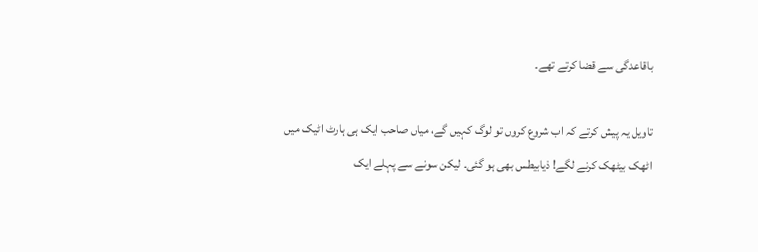باقاعدگی سے قضا کرتے تھے۔

تاویل یہ پیش کرتے کہ اب شروع کروں تو لوگ کہیں گے، میاں صاحب ایک ہی ہارٹ اٹیک میں اٹھک بیٹھک کرنے لگے! ذیابیطس بھی ہو گئی۔ لیکن سونے سے پہلے ایک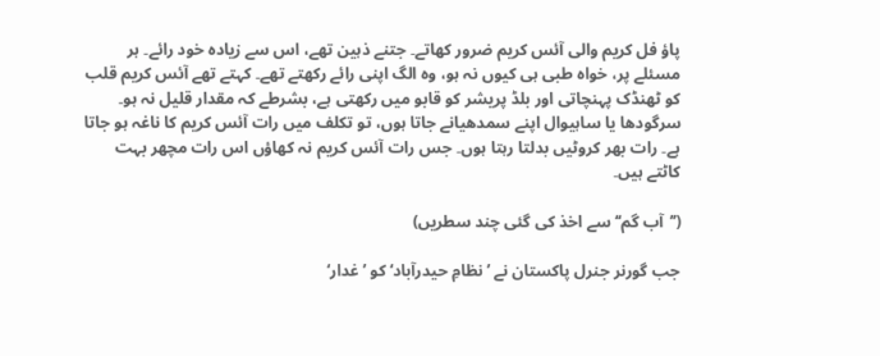پاؤ فل کریم والی آئس کریم ضرور کھاتے۔ جتنے ذہین تھے، اس سے زیادہ خود رائے۔ ہر مسئلے پر، خواہ طبی ہی کیوں نہ ہو، وہ الگ اپنی رائے رکھتے تھے۔ کہتے تھے آئس کریم قلب کو ٹھنڈک پہنچاتی اور بلڈ پریشر کو قابو میں رکھتی ہے، بشرطے کہ مقدار قلیل نہ ہو۔ سرگودھا یا ساہیوال اپنے سمدھیانے جاتا ہوں، تو تکلف میں رات آئس کریم کا ناغہ ہو جاتا ہے۔ رات بھر کروٹیں بدلتا رہتا ہوں۔ جس رات آئس کریم نہ کھاؤں اس رات مچھر بہت کاٹتے ہیں۔

(’’آب گم‘‘ سے اخذ کی گئی چند سطریں)

جب گورنر جنرل پاکستان نے ’نظامِ حیدرآباد‘ کو ’غدار‘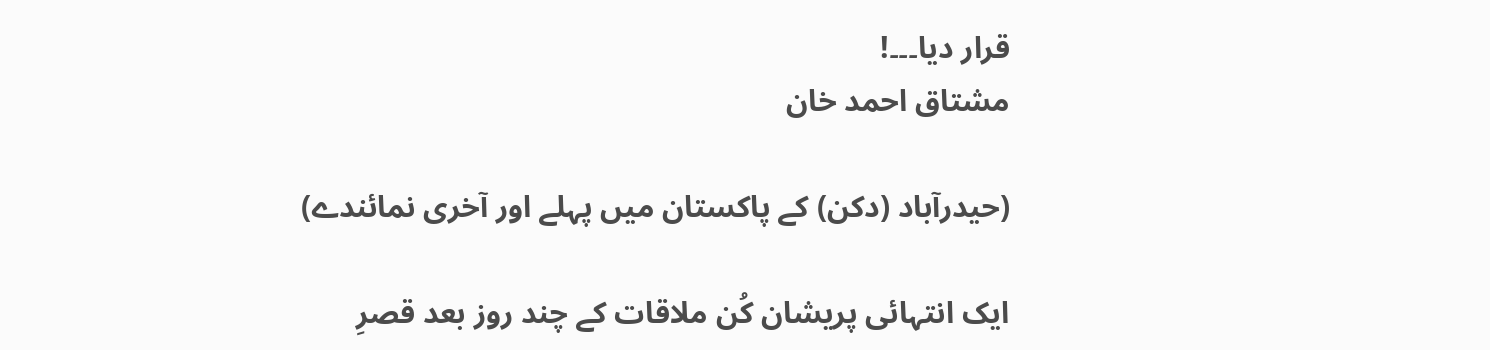قرار دیا۔۔۔!
مشتاق احمد خان

(حیدرآباد (دکن) کے پاکستان میں پہلے اور آخری نمائندے)

ایک انتہائی پریشان کُن ملاقات کے چند روز بعد قصرِ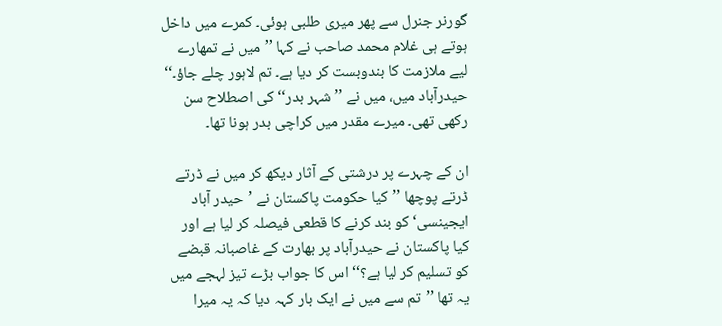گورنر جنرل سے پھر میری طلبی ہوئی۔ کمرے میں داخل ہوتے ہی غلام محمد صاحب نے کہا ’’میں نے تمھارے لیے ملازمت کا بندوبست کر دیا ہے۔ تم لاہور چلے جاؤ۔‘‘ حیدرآباد میں، میں نے ’’شہر بدر‘‘ کی اصطلاح سن رکھی تھی۔ میرے مقدر میں کراچی بدر ہونا تھا۔

ان کے چہرے پر درشتی کے آثار دیکھ کر میں نے ڈرتے ڈرتے پوچھا ’’کیا حکومت پاکستان نے ’حیدر آباد ایجینسی‘ کو بند کرنے کا قطعی فیصلہ کر لیا ہے اور کیا پاکستان نے حیدرآباد پر بھارت کے غاصبانہ قبضے کو تسلیم کر لیا ہے؟‘‘ اس کا جواب بڑے تیز لہجے میں یہ تھا ’’تم سے میں نے ایک بار کہہ دیا کہ یہ میرا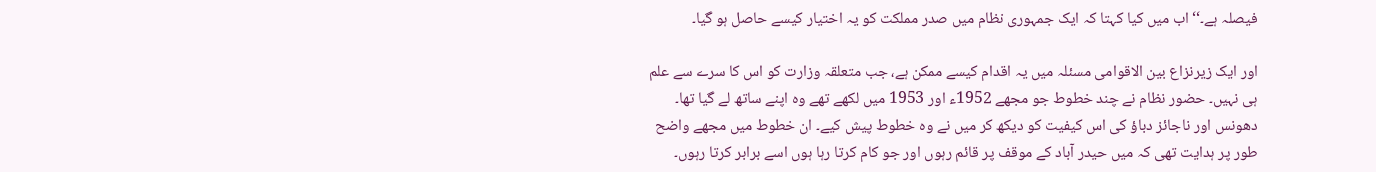فیصلہ ہے۔‘‘ اب میں کیا کہتا کہ ایک جمہوری نظام میں صدر مملکت کو یہ اختیار کیسے حاصل ہو گیا۔

اور ایک زیرنزاع بین الاقوامی مسئلہ میں یہ اقدام کیسے ممکن ہے، جب متعلقہ وزارت کو اس کا سرے سے علم ہی نہیں۔ حضور نظام نے چند خطوط جو مجھے 1952ء اور 1953 میں لکھے تھے وہ اپنے ساتھ لے گیا تھا۔ دھونس اور ناجائز دباؤ کی اس کیفیت کو دیکھ کر میں نے وہ خطوط پیش کیے۔ ان خطوط میں مجھے واضح طور پر ہدایت تھی کہ میں حیدر آباد کے موقف پر قائم رہوں اور جو کام کرتا رہا ہوں اسے برابر کرتا رہوں۔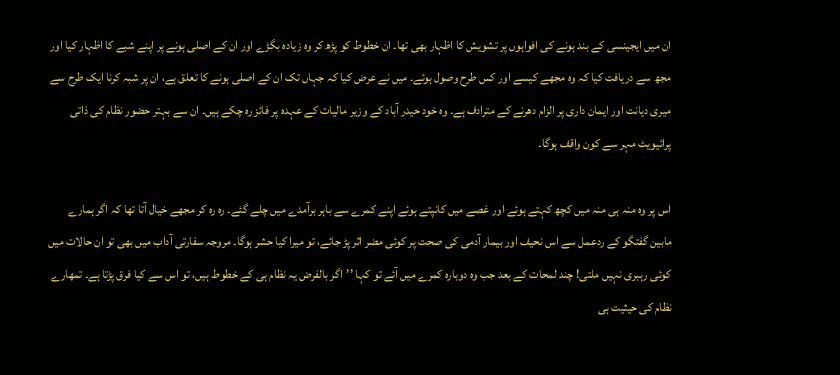ان میں ایجینسی کے بند ہونے کی افواہوں پر تشویش کا اظہار بھی تھا۔ ان خطوط کو پڑھ کر وہ زیادہ بگڑے اور ان کے اصلی ہونے پر اپنے شبے کا اظہار کیا اور مجھ سے دریافت کیا کہ وہ مجھے کیسے اور کس طرح وصول ہوئے۔ میں نے عرض کیا کہ جہاں تک ان کے اصلی ہونے کا تعلق ہے، ان پر شبہ کرنا ایک طرح سے میری دیانت اور ایمان داری پر الزام دھرنے کے مترادف ہے۔ وہ خود حیدر آباد کے وزیر مالیات کے عہدہ پر فائز رہ چکے ہیں۔ ان سے بہتر حضور نظام کی ذاتی پرائیویٹ مہر سے کون واقف ہوگا۔

اس پر وہ منہ ہی منہ میں کچھ کہتے ہوئے اور غصے میں کانپتے ہوئے اپنے کمرے سے باہر برآمدے میں چلے گئے۔ رہ رہ کر مجھے خیال آتا تھا کہ اگر ہمارے مابین گفتگو کے ردعمل سے اس نحیف اور بیمار آدمی کی صحت پر کوئی مضر اثر پڑ جائے، تو میرا کیا حشر ہوگا۔ مروجہ سفارتی آداب میں بھی تو ان حالات میں کوئی رہبری نہیں ملتی! چند لمحات کے بعد جب وہ دوبارہ کمرے میں آئے تو کہا ’’اگر بالفرض یہ نظام ہی کے خطوط ہیں، تو اس سے کیا فرق پڑتا ہے۔ تمھارے نظام کی حیثیت ہی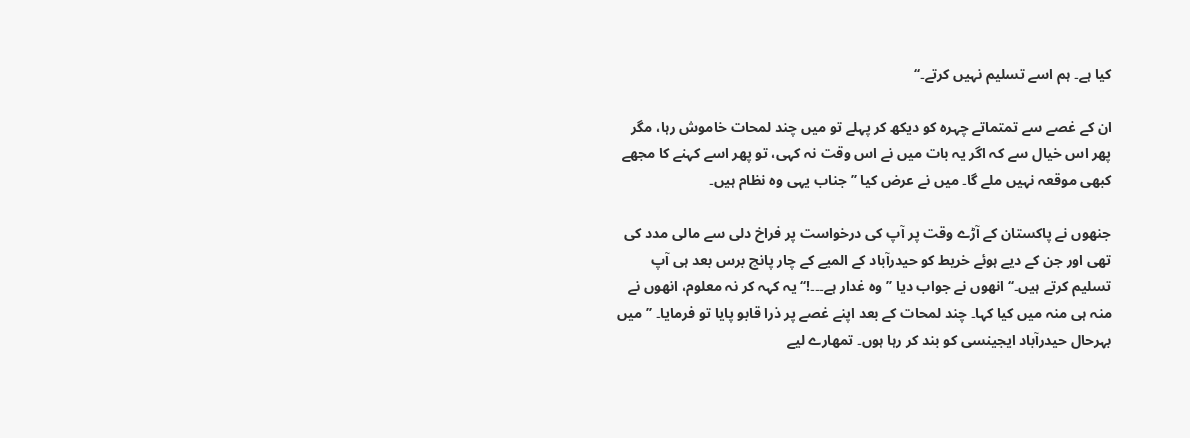کیا ہے۔ ہم اسے تسلیم نہیں کرتے۔‘‘

ان کے غصے سے تمتماتے چہرہ کو دیکھ کر پہلے تو میں چند لمحات خاموش رہا، مگر پھر اس خیال سے کہ اگر یہ بات میں نے اس وقت نہ کہی، تو پھر اسے کہنے کا مجھے کبھی موقعہ نہیں ملے گا۔ میں نے عرض کیا ’’جناب یہی وہ نظام ہیں۔

جنھوں نے پاکستان کے آڑے وقت پر آپ کی درخواست پر فراخ دلی سے مالی مدد کی تھی اور جن کے دیے ہوئے خریط کو حیدرآباد کے المیے کے چار پانچ برس بعد ہی آپ تسلیم کرتے ہیں۔‘‘ انھوں نے جواب دیا ’’وہ غدار ہے۔۔۔!‘‘ یہ کہہ کر نہ معلوم، انھوں نے منہ ہی منہ میں کیا کہا۔ چند لمحات کے بعد اپنے غصے پر ذرا قابو پایا تو فرمایا۔ ’’میں بہرحال حیدرآباد ایجینسی کو بند کر رہا ہوں۔ تمھارے لیے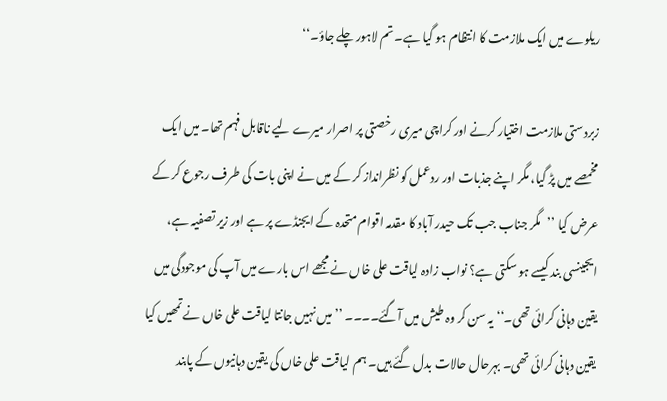ریلوے میں ایک ملازمت کا انتظام ہو گیا ہے۔ تم لاہور چلے جاؤ۔‘‘

زبردستی ملازمت اختیار کرنے اور کراچی میری رخصتی پر اصرار میرے لیے ناقابل فہم تھا۔ میں ایک مخمصے میں پڑ گیا، مگر اپنے جذبات اور ردعمل کو نظرانداز کر کے میں نے اپنی بات کی طرف رجوع کر کے عرض کیا ’’مگر جناب جب تک حیدر آباد کا مقدمہ اقوام متحدہ کے ایجنڈے پر ہے اور زیر تصفیہ ہے، ایجینسی بند کیسے ہو سکتی ہے؟ نواب زادہ لیاقت علی خاں نے مجھے اس بارے میں آپ کی موجودگی میں یقین دہانی کرائی تھی۔‘‘ یہ سن کر وہ طیش میں آگئے۔۔۔۔ ’’میں نہیں جانتا لیاقت علی خاں نے تمھیں کیا یقین دہانی کرائی تھی۔ بہرحال حالات بدل گئے ہیں۔ ہم لیاقت علی خاں کی یقین دہانیوں کے پابند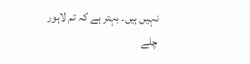نہیں ہیں۔ بہتر ہے کہ تم لاہور چلے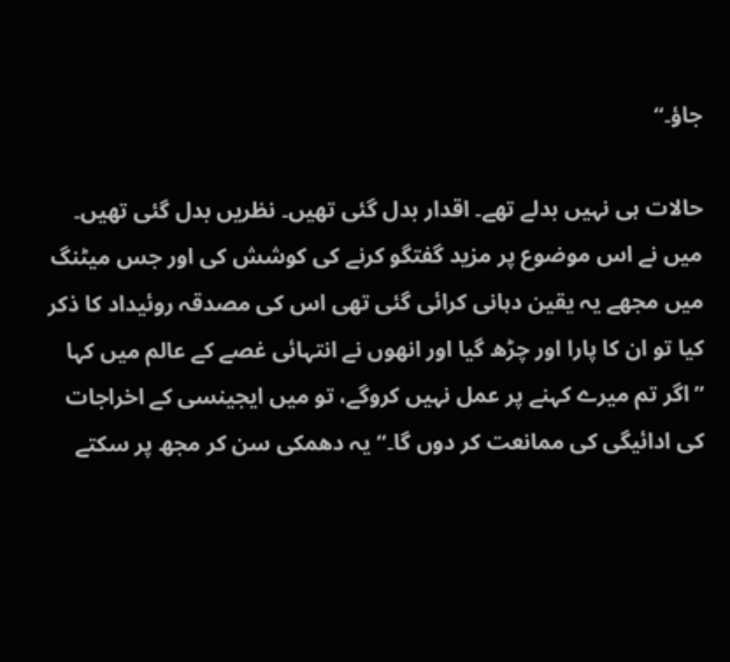جاؤ۔‘‘

حالات ہی نہیں بدلے تھے۔ اقدار بدل گئی تھیں۔ نظریں بدل گئی تھیں۔ میں نے اس موضوع پر مزید گفتگو کرنے کی کوشش کی اور جس میٹنگ میں مجھے یہ یقین دہانی کرائی گئی تھی اس کی مصدقہ روئیداد کا ذکر کیا تو ان کا پارا اور چڑھ گیا اور انھوں نے انتہائی غصے کے عالم میں کہا ’’اگر تم میرے کہنے پر عمل نہیں کروگے، تو میں ایجینسی کے اخراجات کی ادائیگی کی ممانعت کر دوں گا۔‘‘ یہ دھمکی سن کر مجھ پر سکتے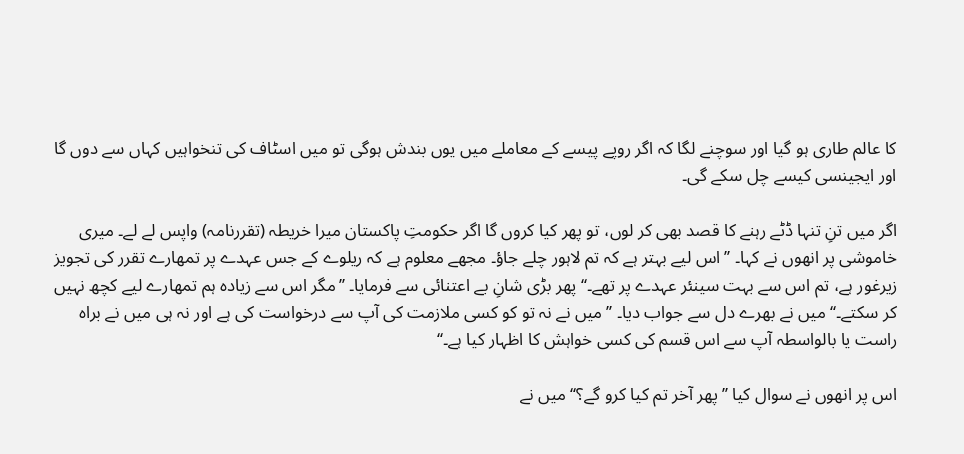کا عالم طاری ہو گیا اور سوچنے لگا کہ اگر روپے پیسے کے معاملے میں یوں بندش ہوگی تو میں اسٹاف کی تنخواہیں کہاں سے دوں گا اور ایجینسی کیسے چل سکے گی۔

اگر میں تنِ تنہا ڈٹے رہنے کا قصد بھی کر لوں، تو پھر کیا کروں گا اگر حکومتِ پاکستان میرا خریطہ (تقررنامہ) واپس لے لے۔ میری خاموشی پر انھوں نے کہا۔ ’’اس لیے بہتر ہے کہ تم لاہور چلے جاؤ۔ مجھے معلوم ہے کہ ریلوے کے جس عہدے پر تمھارے تقرر کی تجویز زیرغور ہے، تم اس سے بہت سینئر عہدے پر تھے۔‘‘ پھر بڑی شانِ بے اعتنائی سے فرمایا۔ ’’مگر اس سے زیادہ ہم تمھارے لیے کچھ نہیں کر سکتے۔‘‘ میں نے بھرے دل سے جواب دیا۔ ’’میں نے نہ تو کو کسی ملازمت کی آپ سے درخواست کی ہے اور نہ ہی میں نے براہ راست یا بالواسطہ آپ سے اس قسم کی کسی خواہش کا اظہار کیا ہے۔‘‘

اس پر انھوں نے سوال کیا ’’پھر آخر تم کیا کرو گے؟‘‘ میں نے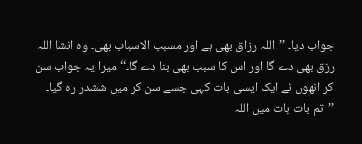جواب دیا۔ ’’اللہ رزاق بھی ہے اور مسبب الاسباب بھی۔ وہ انشا اللہ رزق بھی دے گا اور اس کا سبب بھی بنا دے گا۔‘‘ میرا یہ جواب سن کر انھوں نے ایک ایسی بات کہی جسے سن کر میں ششدر رہ گیا۔ ’’تم بات بات میں اللہ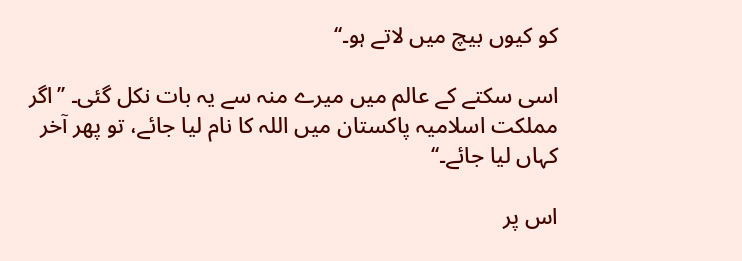کو کیوں بیچ میں لاتے ہو۔‘‘

اسی سکتے کے عالم میں میرے منہ سے یہ بات نکل گئی۔ ’’اگر مملکت اسلامیہ پاکستان میں اللہ کا نام لیا جائے، تو پھر آخر کہاں لیا جائے۔‘‘

اس پر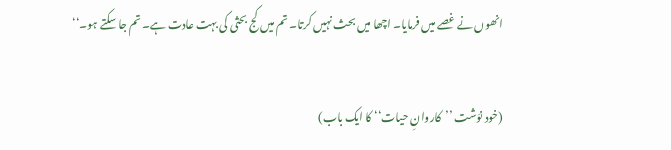انھوں نے غصے میں فرمایا۔ اچھا میں بحث نہیں کرتا۔ تم میں کج بحثی کی بہت عادت ہے۔ تم جا سکتے ہو۔‘‘

(خود نوَشت ’’کاروانِ حیات‘‘ کا ایک باب)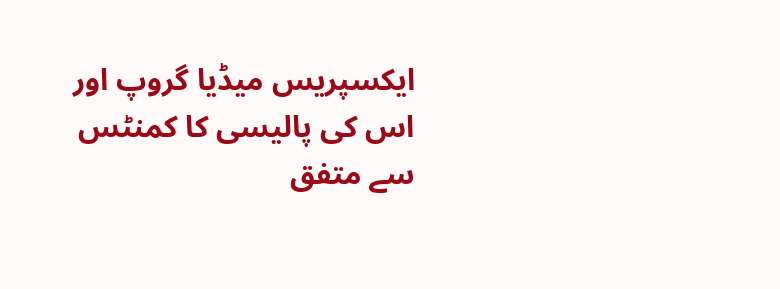ایکسپریس میڈیا گروپ اور اس کی پالیسی کا کمنٹس سے متفق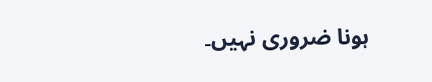ہونا ضروری نہیں۔